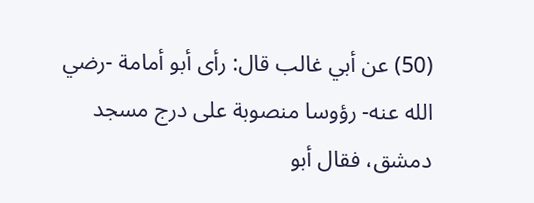(50) عن أبي غالب قال: رأى أبو أمامة -رضي الله عنه- رؤوسا منصوبة على درج مسجد دمشق، فقال أبو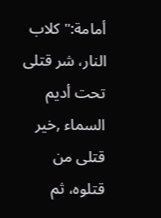أمامة:"كلاب النار، شر قتلى تحت أديم السماء ,خير قتلى من قتلوه، ثم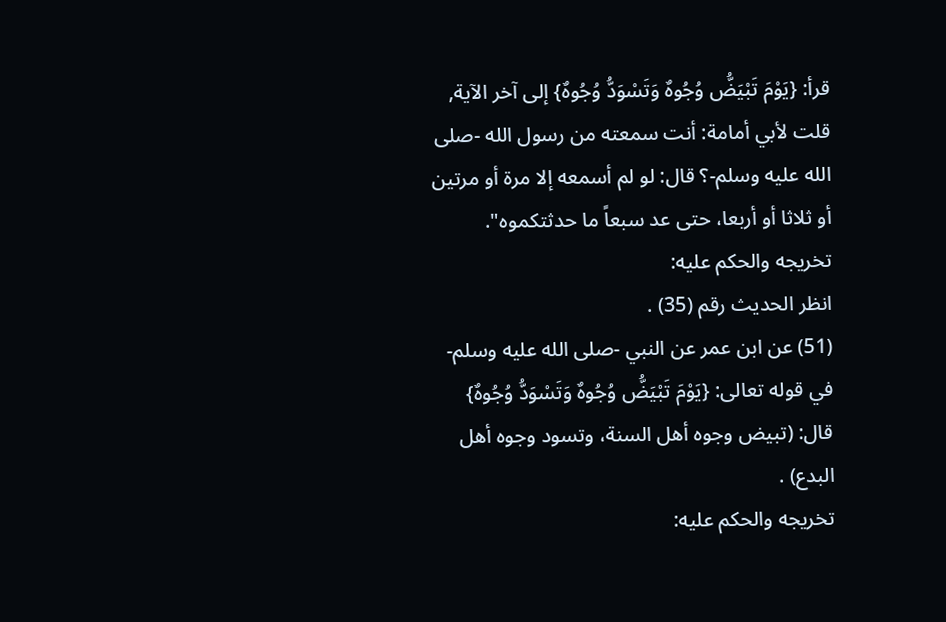قرأ: {يَوْمَ تَبْيَضُّ وُجُوهٌ وَتَسْوَدُّ وُجُوهٌ} إلى آخر الآية, قلت لأبي أمامة: أنت سمعته من رسول الله -صلى الله عليه وسلم-؟ قال: لو لم أسمعه إلا مرة أو مرتين أو ثلاثا أو أربعا، حتى عد سبعاً ما حدثتكموه".
تخريجه والحكم عليه:
انظر الحديث رقم (35) .
(51) عن ابن عمر عن النبي -صلى الله عليه وسلم- في قوله تعالى: {يَوْمَ تَبْيَضُّ وُجُوهٌ وَتَسْوَدُّ وُجُوهٌ} قال: (تبيض وجوه أهل السنة، وتسود وجوه أهل البدع) .
تخريجه والحكم عليه: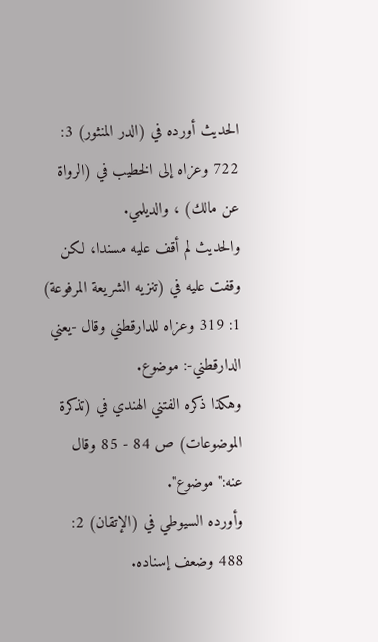الحديث أورده في (الدر المنثور) 3: 722 وعزاه إلى الخطيب في (الرواة عن مالك) ، والديلمي.
والحديث لم أقف عليه مسندا، لكن وقفت عليه في (تنزيه الشريعة المرفوعة) 1: 319 وعزاه للدارقطني وقال -يعني الدارقطني-: موضوع.
وهكذا ذكره الفتني الهندي في (تذكرة الموضوعات) ص 84 - 85 وقال عنه:"موضوع".
وأورده السيوطي في (الإتقان) 2: 488 وضعف إسناده.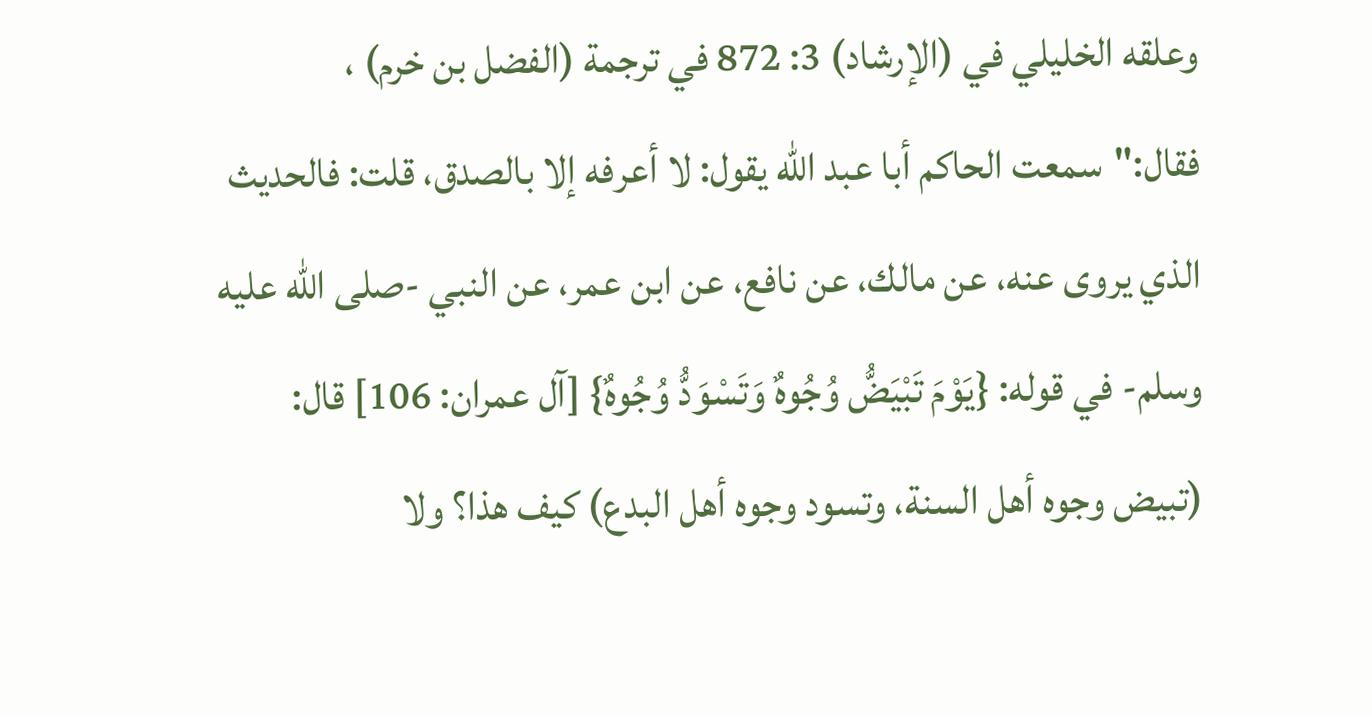وعلقه الخليلي في (الإرشاد) 3: 872 في ترجمة (الفضل بن خرم) ، فقال:"سمعت الحاكم أبا عبد الله يقول: لا أعرفه إلا بالصدق، قلت: فالحديث الذي يروى عنه، عن مالك، عن نافع، عن ابن عمر، عن النبي -صلى الله عليه وسلم- في قوله: {يَوْمَ تَبْيَضُّ وُجُوهٌ وَتَسْوَدُّ وُجُوهٌ} [آل عمران: 106] قال: (تبيض وجوه أهل السنة، وتسود وجوه أهل البدع) كيف هذا؟ ولا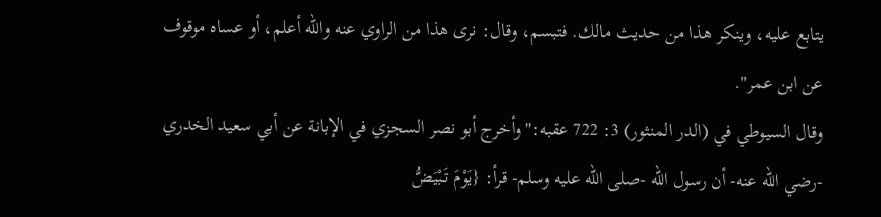يتابع عليه، وينكر هذا من حديث مالك. فتبسم، وقال: نرى هذا من الراوي عنه والله أعلم، أو عساه موقوف عن ابن عمر".
وقال السيوطي في (الدر المنثور) 3: 722 عقبه:"وأخرج أبو نصر السجزي في الإبانة عن أبي سعيد الخدري -رضي الله عنه- أن رسول الله -صلى الله عليه وسلم- قرأ: {يَوْمَ تَبْيَضُّ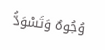وُجُوهٌ وَتَسْوَدُّ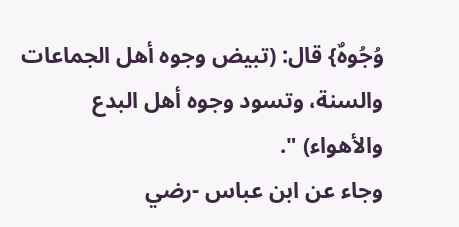وُجُوهٌ} قال: (تبيض وجوه أهل الجماعات والسنة، وتسود وجوه أهل البدع والأهواء) ".
وجاء عن ابن عباس -رضي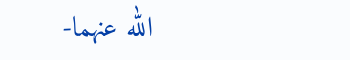الله عنهما-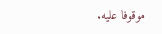موقوفا عليه.